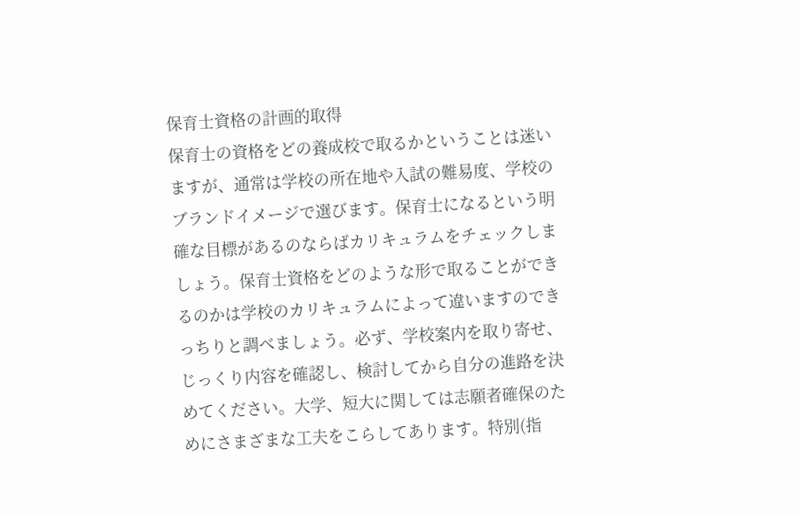保育士資格の計画的取得
保育士の資格をどの養成校で取るかということは迷いますが、通常は学校の所在地や入試の難易度、学校のブランドイメージで選びます。保育士になるという明確な目標があるのならばカリキュラムをチェックしましょう。保育士資格をどのような形で取ることができるのかは学校のカリキュラムによって違いますのできっちりと調べましょう。必ず、学校案内を取り寄せ、じっくり内容を確認し、検討してから自分の進路を決めてください。大学、短大に関しては志願者確保のためにさまざまな工夫をこらしてあります。特別(指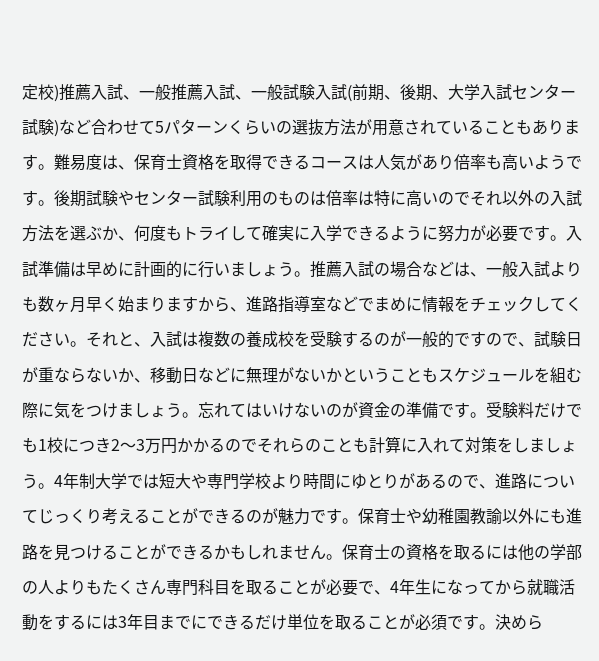定校)推薦入試、一般推薦入試、一般試験入試(前期、後期、大学入試センター試験)など合わせて5パターンくらいの選抜方法が用意されていることもあります。難易度は、保育士資格を取得できるコースは人気があり倍率も高いようです。後期試験やセンター試験利用のものは倍率は特に高いのでそれ以外の入試方法を選ぶか、何度もトライして確実に入学できるように努力が必要です。入試準備は早めに計画的に行いましょう。推薦入試の場合などは、一般入試よりも数ヶ月早く始まりますから、進路指導室などでまめに情報をチェックしてください。それと、入試は複数の養成校を受験するのが一般的ですので、試験日が重ならないか、移動日などに無理がないかということもスケジュールを組む際に気をつけましょう。忘れてはいけないのが資金の準備です。受験料だけでも1校につき2〜3万円かかるのでそれらのことも計算に入れて対策をしましょう。4年制大学では短大や専門学校より時間にゆとりがあるので、進路についてじっくり考えることができるのが魅力です。保育士や幼稚園教諭以外にも進路を見つけることができるかもしれません。保育士の資格を取るには他の学部の人よりもたくさん専門科目を取ることが必要で、4年生になってから就職活動をするには3年目までにできるだけ単位を取ることが必須です。決めら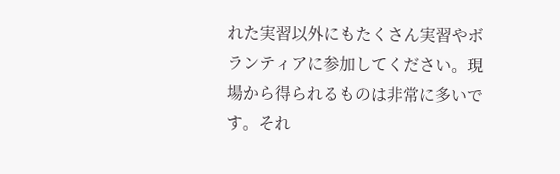れた実習以外にもたくさん実習やボランティアに参加してください。現場から得られるものは非常に多いです。それ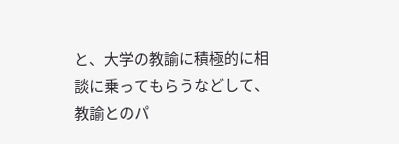と、大学の教諭に積極的に相談に乗ってもらうなどして、教諭とのパ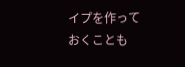イプを作っておくことも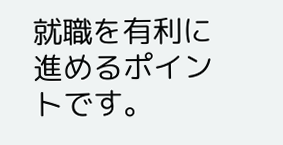就職を有利に進めるポイントです。